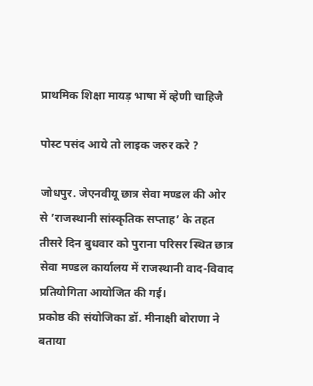प्राथमिक शिक्षा मायड़ भाषा में व्हेणी चाहिजै

पोस्ट पसंद आये तो लाइक जरुर करे ?

जोधपुर. जेएनवीयू छात्र सेवा मण्डल की ओर से ’राजस्थानी सांस्कृतिक सप्ताह’ के तहत तीसरे दिन बुधवार को पुराना परिसर स्थित छात्र सेवा मण्डल कार्यालय में राजस्थानी वाद-विवाद प्रतियोगिता आयोजित की गई।
प्रकोष्ठ की संयोजिका डॉ. मीनाक्षी बोराणा ने बताया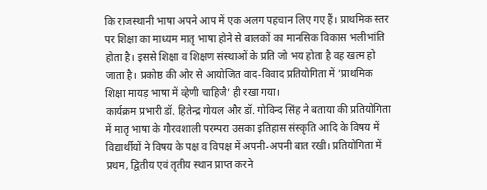कि राजस्थानी भाषा अपने आप में एक अलग पहचान लिए गए हैं। प्राथमिक स्तर पर शिक्षा का माध्यम मातृ भाषा होने से बालकों का मानसिक विकास भलीभांति होता है। इससे शिक्षा व शिक्षण संस्थाओं के प्रति जो भय होता है वह खत्म हो जाता है। प्रकोष्ठ की ओर से आयोजित वाद-विवाद प्रतियोगिता में ’प्राथमिक शिक्षा मायड़ भाषा में व्हेणी चाहिजै’ ही रखा गया।
कार्यक्रम प्रभारी डॉ. हितेन्द्र गोयल और डॉ. गोविन्द सिंह ने बताया की प्रतियोगिता में मातृ भाषा के गौरवशाली परम्परा उसका इतिहास संस्कृति आदि के विषय में विद्यार्थीयों ने विषय के पक्ष व विपक्ष में अपनी-अपनी बात रखी। प्रतियोगिता में प्रथम, द्वितीय एवं तृतीय स्थान प्राप्त करने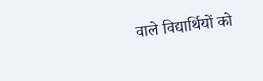वाले विद्यार्थियों को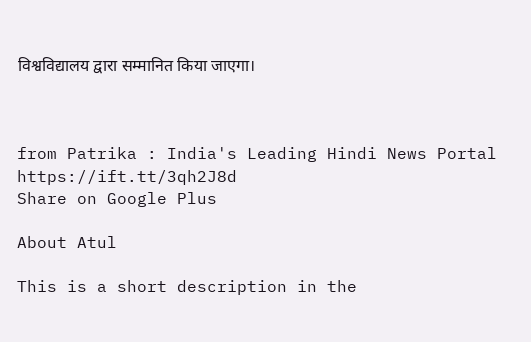विश्वविद्यालय द्वारा सम्मानित किया जाएगा।



from Patrika : India's Leading Hindi News Portal https://ift.tt/3qh2J8d
Share on Google Plus

About Atul

This is a short description in the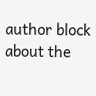author block about the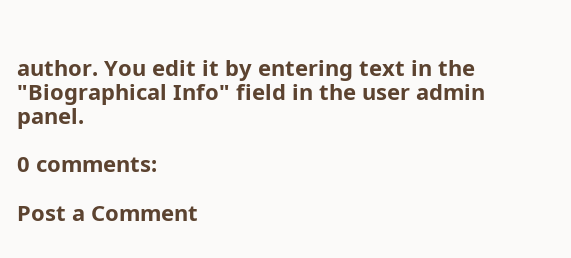author. You edit it by entering text in the "Biographical Info" field in the user admin panel.

0 comments:

Post a Comment